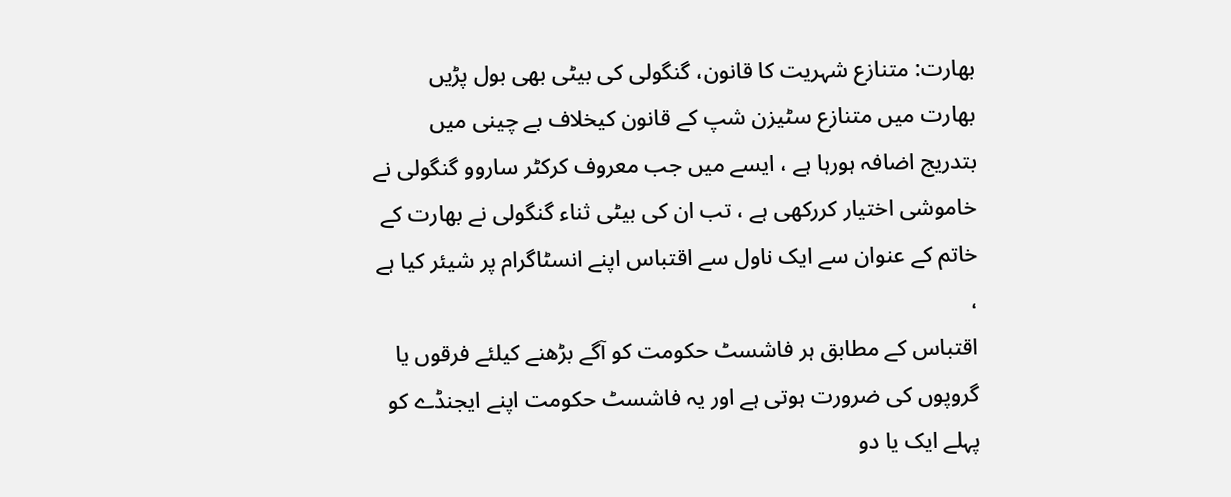بھارت: متنازع شہریت کا قانون، گنگولی کی بیٹی بھی بول پڑیں
بھارت میں متنازع سٹیزن شپ کے قانون کیخلاف بے چینی میں بتدریج اضافہ ہورہا ہے ، ایسے میں جب معروف کرکٹر ساروو گنگولی نے خاموشی اختیار کررکھی ہے ، تب ان کی بیٹی ثناء گنگولی نے بھارت کے خاتم کے عنوان سے ایک ناول سے اقتباس اپنے انسٹاگرام پر شیئر کیا ہے ،
اقتباس کے مطابق ہر فاشسٹ حکومت کو آگے بڑھنے کیلئے فرقوں یا گروپوں کی ضرورت ہوتی ہے اور یہ فاشسٹ حکومت اپنے ایجنڈے کو پہلے ایک یا دو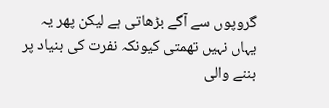گروپوں سے آگے بڑھاتی ہے لیکن پھر یہ یہاں نہیں تھمتی کیونکہ نفرت کی بنیاد پر بننے والی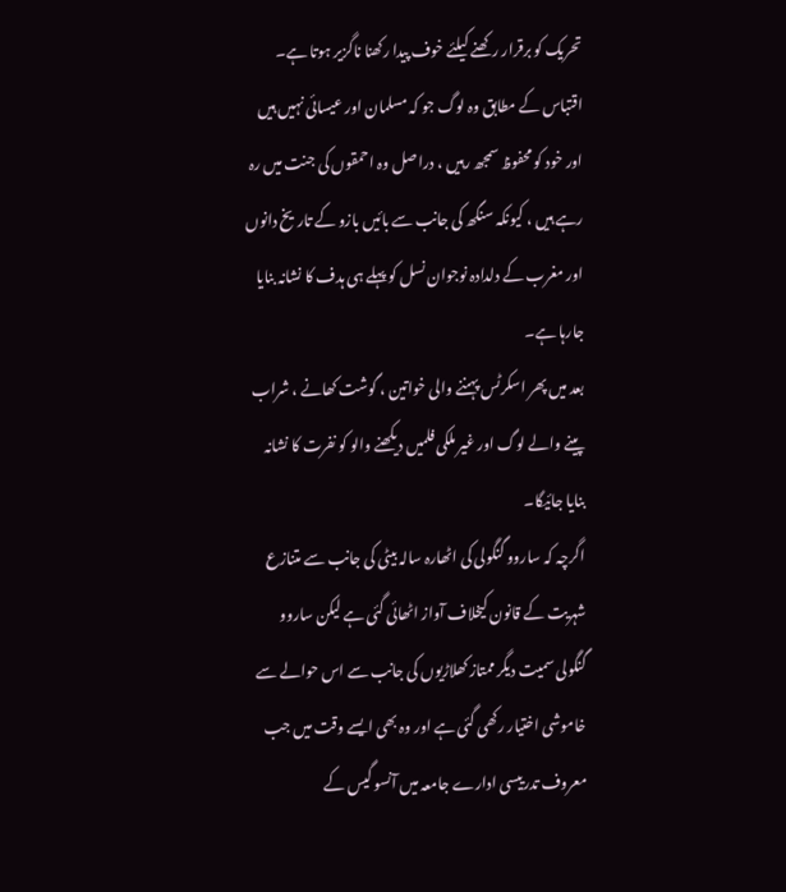تحریک کو برقرار رکھنے کیلئے خوف پیدا رکھنا ناگزیر ہوتا ہے۔
اقتباس کے مطابق وہ لوگ جو کہ مسلمان اور عیسائی نہیں ہیں اور خود کو محفوظ سمجھ رہیں ، دراصل وہ احمقوں کی جنت میں رہ رہے ہیں ، کیونکہ سنگھ کی جانب سے بائیں بازو کے تاریخ دانوں اور مغرب کے دلدادہ نوجوان نسل کو پہلے ہی ہدف کا نشانہ بنایا جارہا ہے۔
بعد میں پھر اسکرٹس پہننے والی خواتین ، گوشت کھانے ، شراب پینے والے لوگ اور غیر ملکی فلمیں دیکھنے والو کو نفرت کا نشانہ بنایا جائیگا۔
اگرچہ کہ ساروو گنگولی کی اٹھارہ سالہ بیٹی کی جانب سے متنازع شہریت کے قانون کیخلاف آواز اٹھائی گئی ہے لیکن ساروو گنگولی سمیت دیگر ممتاز کھلاڑیوں کی جانب سے اس حوالے سے خاموشی اختیار رکھی گئی ہے اور وہ بھی ایسے وقت میں جب معروف تدرییسی ادارے جامعہ میں آنسو گیس کے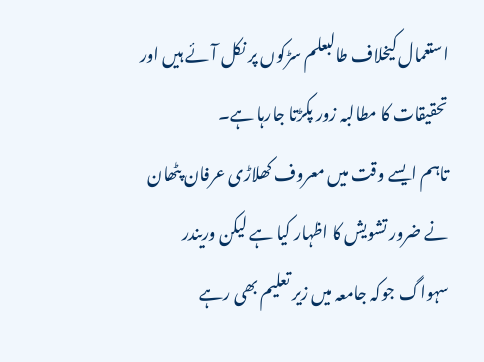استعمال کیخلاف طالبعلم سڑکوں پر نکل آئے ہیں اور تحقیقات کا مطالبہ زور پکڑتا جارہا ہے۔
تاہم ایسے وقت میں معروف کھلاڑی عرفان پٹھان نے ضرور تشویش کا اظہار کیا ہے لیکن وریندر سہواگ جوکہ جامعہ میں زیر تعلیم بھی رہے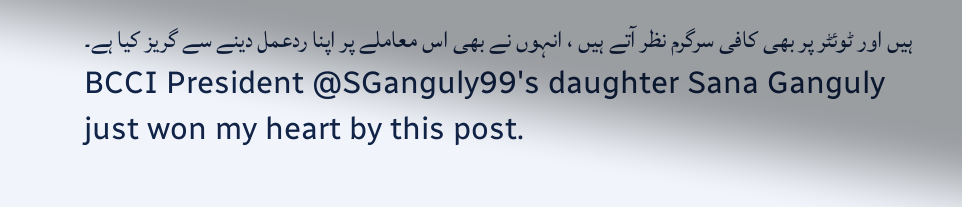ہیں اور ٹوئٹر پر بھی کافی سرگرم نظر آتے ہیں ، انہوں نے بھی اس معاملے پر اپنا ردعمل دینے سے گریز کیا ہے۔
BCCI President @SGanguly99's daughter Sana Ganguly just won my heart by this post.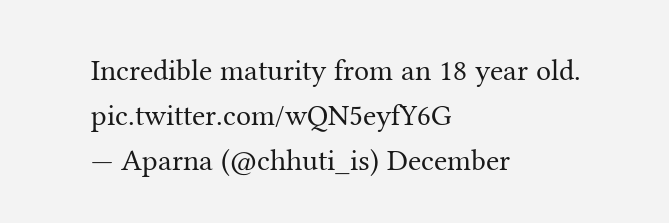Incredible maturity from an 18 year old. pic.twitter.com/wQN5eyfY6G
— Aparna (@chhuti_is) December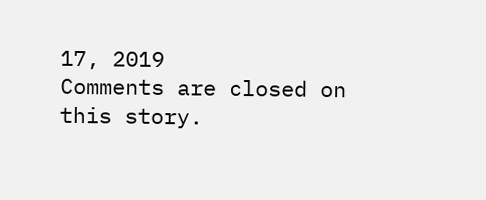17, 2019
Comments are closed on this story.